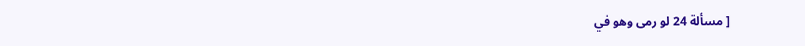[ مسألة 24 لو رمى وهو في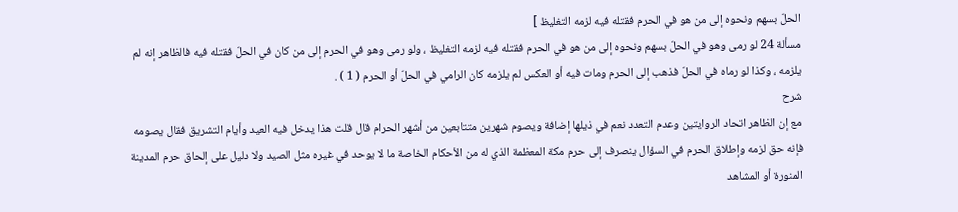الحلّ بسهم ونحوه إلى من هو في الحرم فقتله فيه لزمه التغليظ ]
مسألة 24 لو رمى وهو في الحلّ بسهم ونحوه إلى من هو في الحرم فقتله فيه لزمه التغليظ ، ولو رمى وهو في الحرم إلى من كان في الحلّ فقتله فيه فالظاهر إنه لم يلزمه ، وكذا لو رماه في الحلّ فذهب إلى الحرم ومات فيه أو العكس لم يلزمه كان الرامي في الحلّ أو الحرم ( 1 ) .
شرح
مع إن الظاهر اتحاد الروايتين وعدم التعدد نعم في ذيلها إضافة ويصوم شهرين متتابعين من أشهر الحرام قال قلت هذا يدخل فيه العيد وأيام التشريق فقال يصومه فإنه حق لزمه وإطلاق الحرم في السؤال ينصرف إلى حرم مكة المعظمة الذي له من الأحكام الخاصة ما لا يوحد في غيره مثل الصيد ولا دليل على إلحاق حرم المدينة المنورة أو المشاهد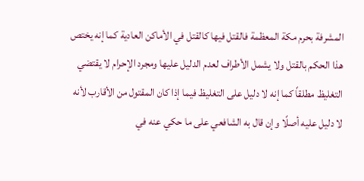المشرفة بحرم مكة المعظمة فالقتل فيها كالقتل في الأماكن العادية كما إنه يختص هذا الحكم بالقتل ولا يشمل الأطراف لعدم الدليل عليها ومجرد الإحرام لا يقتضي التغليظ مطلقاً كما إنه لا دليل على التغليظ فيما إذا كان المقتول من الأقارب لأنه لا دليل عليه أصلًا وإن قال به الشافعي على ما حكي عنه في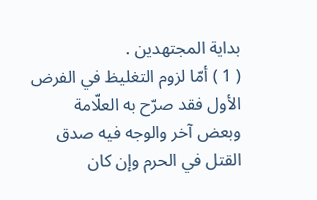بداية المجتهدين .
( 1 ) أمّا لزوم التغليظ في الفرض الأول فقد صرّح به العلّامة وبعض آخر والوجه فيه صدق القتل في الحرم وإن كان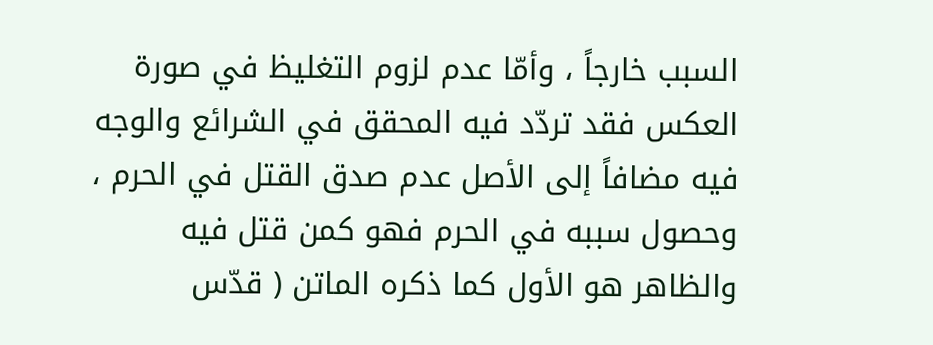السبب خارجاً ، وأمّا عدم لزوم التغليظ في صورة العكس فقد تردّد فيه المحقق في الشرائع والوجه فيه مضافاً إلى الأصل عدم صدق القتل في الحرم ، وحصول سببه في الحرم فهو كمن قتل فيه والظاهر هو الأول كما ذكره الماتن ( قدّس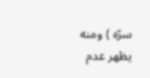سرّه ) ومنه يظهر عدم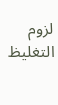لزوم التغليظ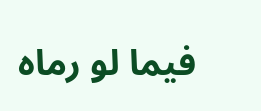فيما لو رماه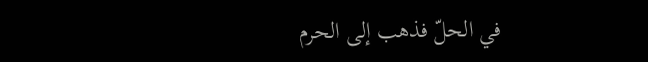في الحلّ فذهب إلى الحرم